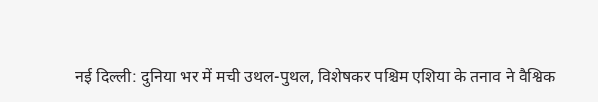नई दिल्ली: दुनिया भर में मची उथल-पुथल, विशेषकर पश्चिम एशिया के तनाव ने वैश्विक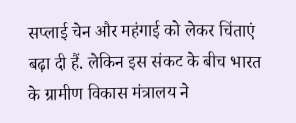सप्लाई चेन और महंगाई को लेकर चिंताएं बढ़ा दी हैं. लेकिन इस संकट के बीच भारत के ग्रामीण विकास मंत्रालय ने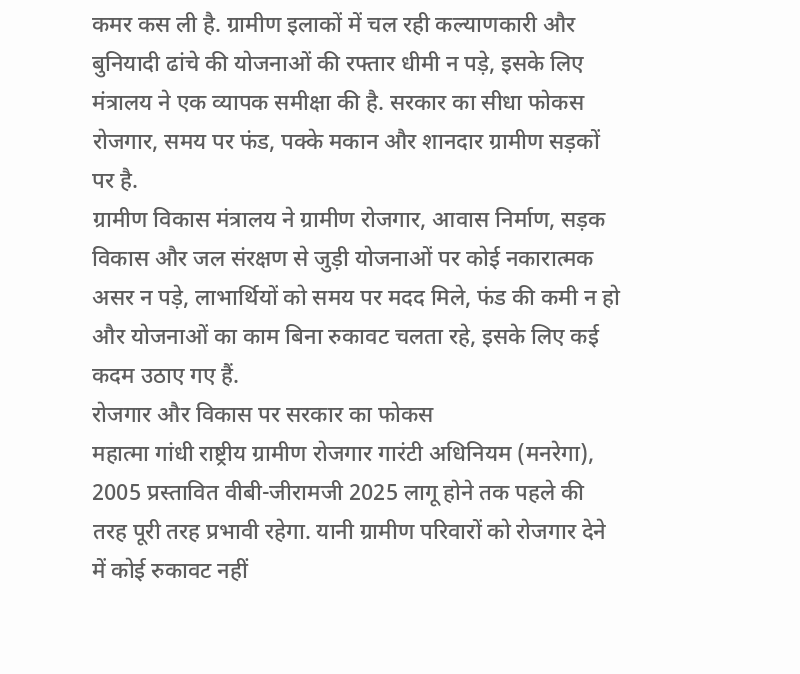कमर कस ली है. ग्रामीण इलाकों में चल रही कल्याणकारी और बुनियादी ढांचे की योजनाओं की रफ्तार धीमी न पड़े, इसके लिए मंत्रालय ने एक व्यापक समीक्षा की है. सरकार का सीधा फोकस रोजगार, समय पर फंड, पक्के मकान और शानदार ग्रामीण सड़कों पर है.
ग्रामीण विकास मंत्रालय ने ग्रामीण रोजगार, आवास निर्माण, सड़क विकास और जल संरक्षण से जुड़ी योजनाओं पर कोई नकारात्मक असर न पड़े, लाभार्थियों को समय पर मदद मिले, फंड की कमी न हो और योजनाओं का काम बिना रुकावट चलता रहे, इसके लिए कई कदम उठाए गए हैं.
रोजगार और विकास पर सरकार का फोकस
महात्मा गांधी राष्ट्रीय ग्रामीण रोजगार गारंटी अधिनियम (मनरेगा), 2005 प्रस्तावित वीबी-जीरामजी 2025 लागू होने तक पहले की तरह पूरी तरह प्रभावी रहेगा. यानी ग्रामीण परिवारों को रोजगार देने में कोई रुकावट नहीं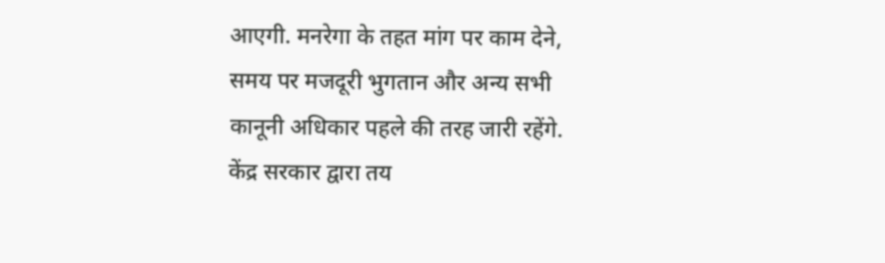आएगी. मनरेगा के तहत मांग पर काम देने, समय पर मजदूरी भुगतान और अन्य सभी कानूनी अधिकार पहले की तरह जारी रहेंगे. केंद्र सरकार द्वारा तय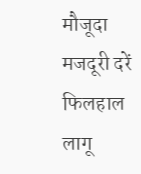मौजूदा मजदूरी दरें फिलहाल लागू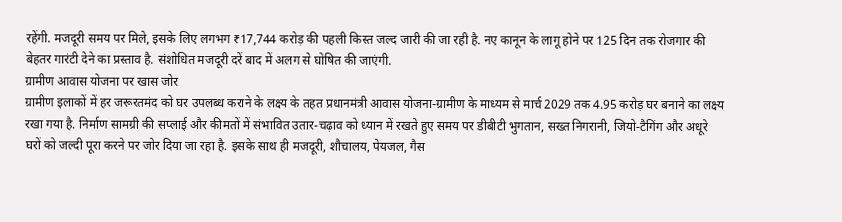रहेंगी. मजदूरी समय पर मिले, इसके लिए लगभग ₹17,744 करोड़ की पहली किस्त जल्द जारी की जा रही है. नए कानून के लागू होने पर 125 दिन तक रोजगार की बेहतर गारंटी देने का प्रस्ताव है. संशोधित मजदूरी दरें बाद में अलग से घोषित की जाएंगी.
ग्रामीण आवास योजना पर खास जोर
ग्रामीण इलाकों में हर जरूरतमंद को घर उपलब्ध कराने के लक्ष्य के तहत प्रधानमंत्री आवास योजना-ग्रामीण के माध्यम से मार्च 2029 तक 4.95 करोड़ घर बनाने का लक्ष्य रखा गया है. निर्माण सामग्री की सप्लाई और कीमतों में संभावित उतार-चढ़ाव को ध्यान में रखते हुए समय पर डीबीटी भुगतान, सख्त निगरानी, जियो-टैगिंग और अधूरे घरों को जल्दी पूरा करने पर जोर दिया जा रहा है. इसके साथ ही मजदूरी, शौचालय, पेयजल, गैस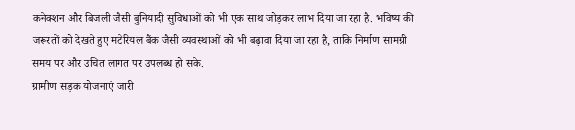कनेक्शन और बिजली जैसी बुनियादी सुविधाओं को भी एक साथ जोड़कर लाभ दिया जा रहा है. भविष्य की जरूरतों को देखते हुए मटेरियल बैंक जैसी व्यवस्थाओं को भी बढ़ावा दिया जा रहा है, ताकि निर्माण सामग्री समय पर और उचित लागत पर उपलब्ध हो सके.
ग्रामीण सड़क योजनाएं जारी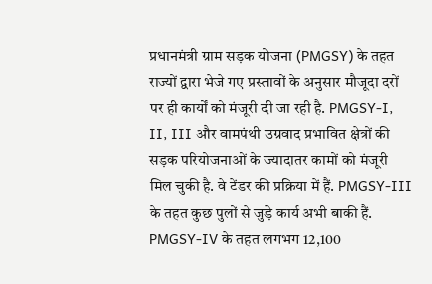प्रधानमंत्री ग्राम सड़क योजना (PMGSY) के तहत राज्यों द्वारा भेजे गए प्रस्तावों के अनुसार मौजूदा दरों पर ही कार्यों को मंजूरी दी जा रही है. PMGSY-I, II, III और वामपंथी उग्रवाद प्रभावित क्षेत्रों की सड़क परियोजनाओं के ज्यादातर कामों को मंजूरी मिल चुकी है. वे टेंडर की प्रक्रिया में हैं. PMGSY-III के तहत कुछ पुलों से जुड़े कार्य अभी बाकी हैं. PMGSY-IV के तहत लगभग 12,100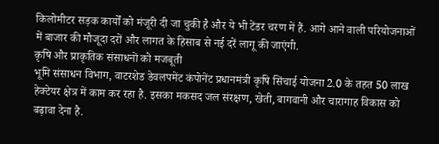किलोमीटर सड़क कार्यों को मंजूरी दी जा चुकी है और ये भी टेंडर चरण में हैं. आगे आने वाली परियोजनाओं में बाजार की मौजूदा दरों और लागत के हिसाब से नई दरें लागू की जाएंगी.
कृषि और प्राकृतिक संसाधनों को मजबूती
भूमि संसाधन विभाग, वाटरशेड डेवलपमेंट कंपोनेंट प्रधानमंत्री कृषि सिंचाई योजना 2.0 के तहत 50 लाख हेक्टेयर क्षेत्र में काम कर रहा है. इसका मकसद जल संरक्षण, खेती, बागवानी और चारागाह विकास को बढ़ावा देना है.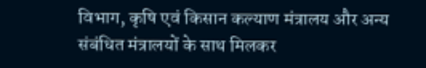विभाग, कृषि एवं किसान कल्याण मंत्रालय और अन्य संबंधित मंत्रालयों के साथ मिलकर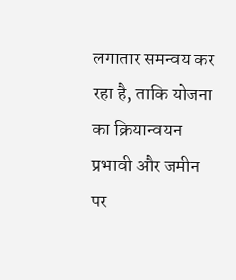लगातार समन्वय कर रहा है, ताकि योजना का क्रियान्वयन प्रभावी और जमीन पर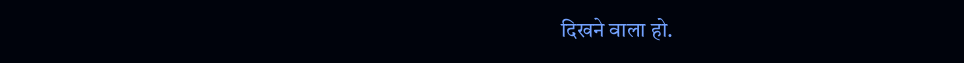दिखने वाला हो.